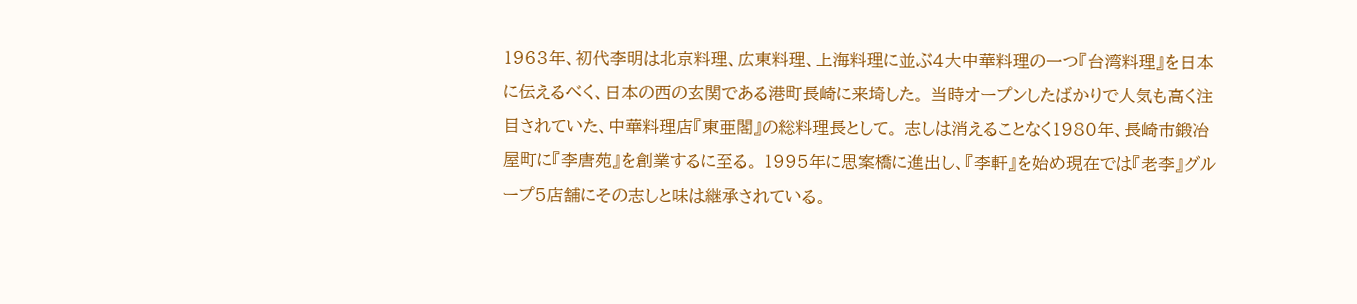1963年、初代李明は北京料理、広東料理、上海料理に並ぶ4大中華料理の一つ『台湾料理』を日本に伝えるべく、日本の西の玄関である港町長崎に来埼した。 当時オープンしたばかりで人気も高く注目されていた、中華料理店『東亜閣』の総料理長として。 志しは消えることなく1980年、長崎市鍛冶屋町に『李唐苑』を創業するに至る。 1995年に思案橋に進出し、『李軒』を始め現在では『老李』グループ5店舗にその志しと味は継承されている。